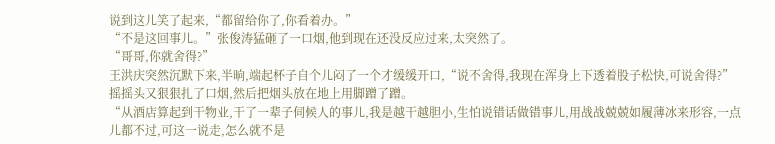说到这儿笑了起来,“都留给你了,你看着办。”
“不是这回事儿。”张俊涛猛砸了一口烟,他到现在还没反应过来,太突然了。
“哥哥,你就舍得?”
王洪庆突然沉默下来,半晌,端起杯子自个儿闷了一个才缓缓开口,“说不舍得,我现在浑身上下透着股子松快,可说舍得?”
摇摇头又狠狠扎了口烟,然后把烟头放在地上用脚蹭了蹭。
“从酒店算起到干物业,干了一辈子伺候人的事儿,我是越干越胆小,生怕说错话做错事儿,用战战兢兢如履薄冰来形容,一点儿都不过,可这一说走,怎么就不是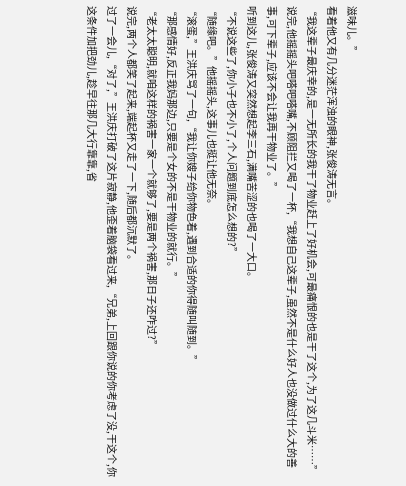滋味儿。”
看着他又有几分迷茫浑浊的眼神,张俊涛无言。
“我这辈子最庆幸的,是一无所长的我干了物业赶上了好机会,可最痛恨的也是干了这个,为了这几斗米……”
说完,他摇摇头吧嗒吧嗒嘴,不顾阻拦又喝了一杯,“我想自己这辈子,虽然不是什么好人也没做过什么大的善事,可下辈子,应该不会让我再干物业了。”
听到这儿,张俊涛又突然想起李三石,满嘴苦涩的也喝了一大口。
“不说这些了,你小子也不小了,个人问题到底怎么想的?”
“随缘吧。”他摇摇头,这事儿也挺让他无奈。
“滚蛋,”王洪庆骂了一句,“我让你嫂子给你物色着,遇到合适的你得随叫随到。”
“那感情好,反正我妈那边,只要是个女的不是干物业的就行。”
“老太太聪明,就咱这样的祸害一家一个就够了,要是两个祸害,那日子还咋过?”
说完,两个人都笑了起来,端起杯又走了一下,随后都沉默了。
过了一会儿,“对了,”王洪庆打破了这片寂静,他歪着脑袋看过来,“兄弟,上回跟你说的你考虑了没,干这个,你这条件加把劲儿,趁早往那几大行靠靠,省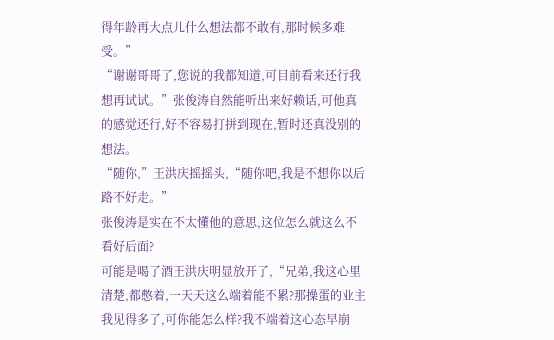得年龄再大点儿什么想法都不敢有,那时候多难受。”
“谢谢哥哥了,您说的我都知道,可目前看来还行我想再试试。”张俊涛自然能听出来好赖话,可他真的感觉还行,好不容易打拼到现在,暂时还真没别的想法。
“随你,”王洪庆摇摇头,“随你吧,我是不想你以后路不好走。”
张俊涛是实在不太懂他的意思,这位怎么就这么不看好后面?
可能是喝了酒王洪庆明显放开了,“兄弟,我这心里清楚,都憋着,一天天这么端着能不累?那操蛋的业主我见得多了,可你能怎么样?我不端着这心态早崩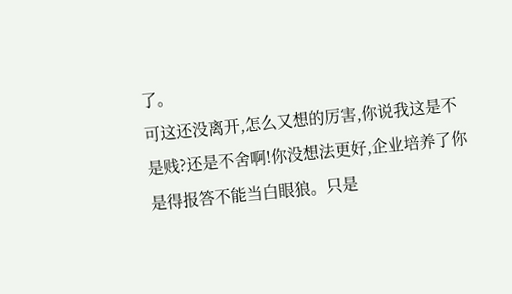了。
可这还没离开,怎么又想的厉害,你说我这是不是贱?还是不舍啊!你没想法更好,企业培养了你是得报答不能当白眼狼。只是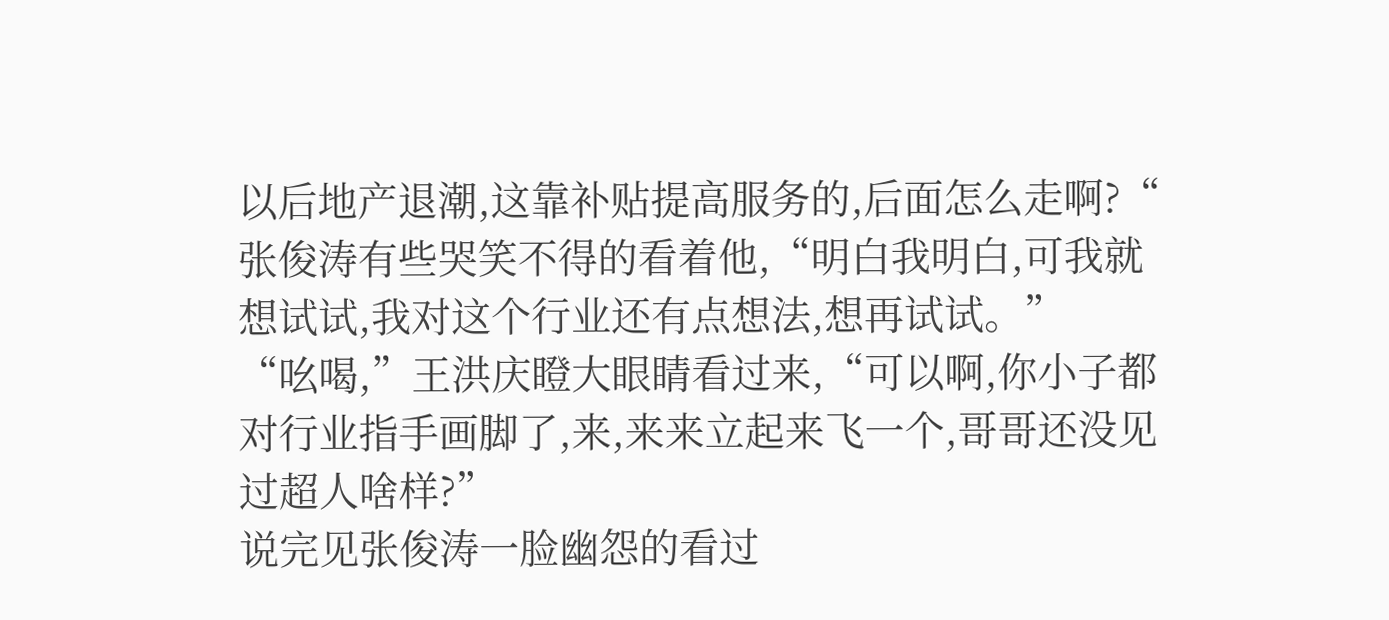以后地产退潮,这靠补贴提高服务的,后面怎么走啊?“
张俊涛有些哭笑不得的看着他,“明白我明白,可我就想试试,我对这个行业还有点想法,想再试试。”
“吆喝,”王洪庆瞪大眼睛看过来,“可以啊,你小子都对行业指手画脚了,来,来来立起来飞一个,哥哥还没见过超人啥样?”
说完见张俊涛一脸幽怨的看过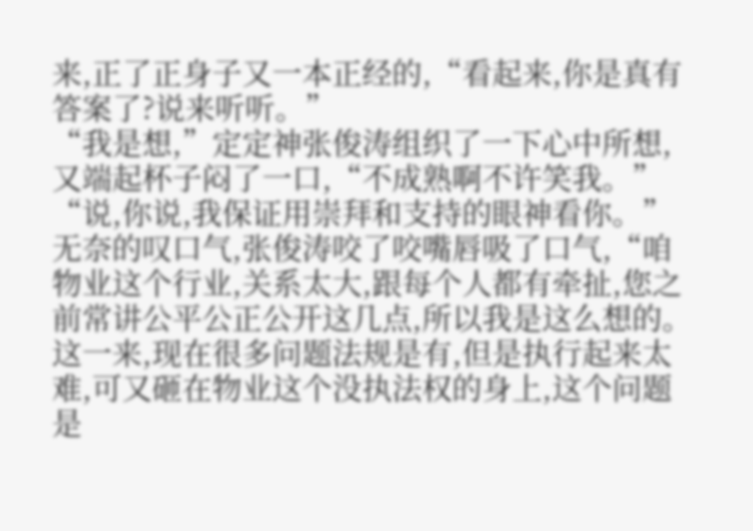来,正了正身子又一本正经的,“看起来,你是真有答案了?说来听听。”
“我是想,”定定神张俊涛组织了一下心中所想,又端起杯子闷了一口,“不成熟啊不许笑我。”
“说,你说,我保证用崇拜和支持的眼神看你。”
无奈的叹口气,张俊涛咬了咬嘴唇吸了口气,“咱物业这个行业,关系太大,跟每个人都有牵扯,您之前常讲公平公正公开这几点,所以我是这么想的。
这一来,现在很多问题法规是有,但是执行起来太难,可又砸在物业这个没执法权的身上,这个问题是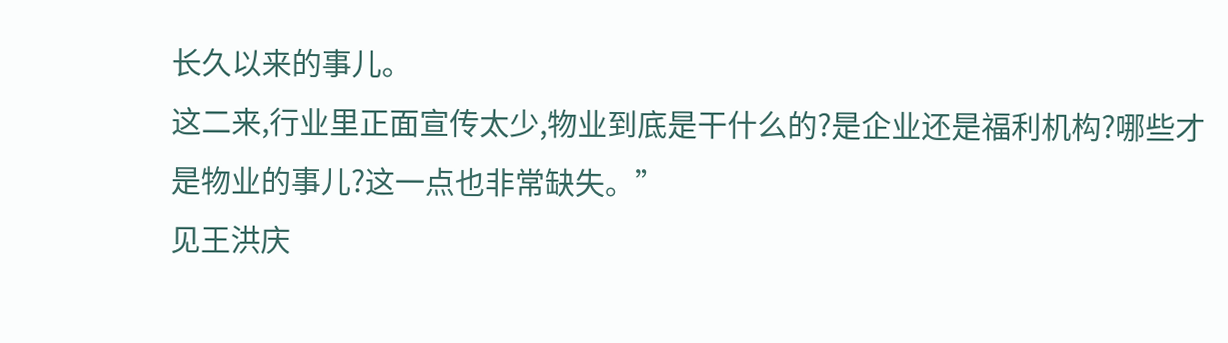长久以来的事儿。
这二来,行业里正面宣传太少,物业到底是干什么的?是企业还是福利机构?哪些才是物业的事儿?这一点也非常缺失。”
见王洪庆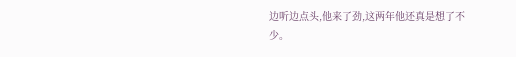边听边点头,他来了劲,这两年他还真是想了不少。